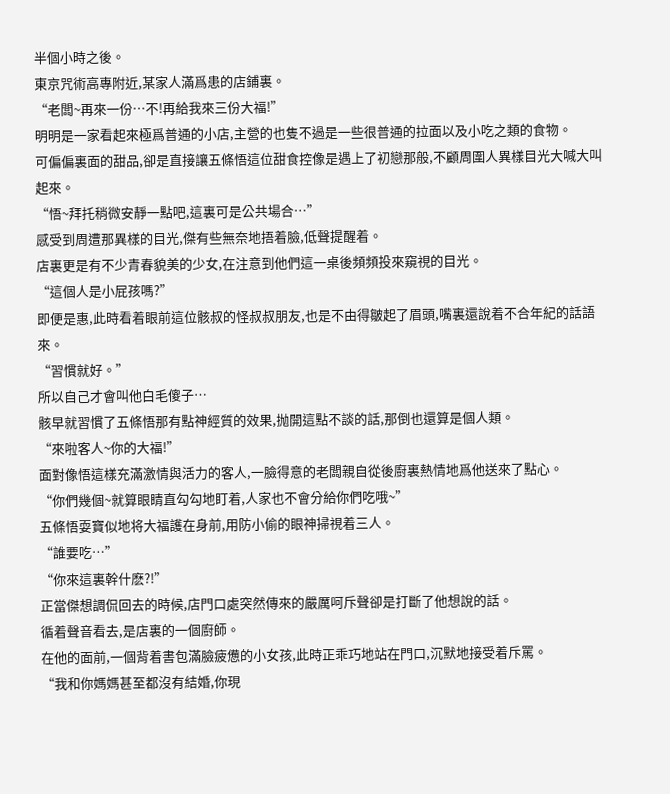半個小時之後。
東京咒術高專附近,某家人滿爲患的店鋪裏。
“老闆~再來一份…不!再給我來三份大福!”
明明是一家看起來極爲普通的小店,主營的也隻不過是一些很普通的拉面以及小吃之類的食物。
可偏偏裏面的甜品,卻是直接讓五條悟這位甜食控像是遇上了初戀那般,不顧周圍人異樣目光大喊大叫起來。
“悟~拜托稍微安靜一點吧,這裏可是公共場合…”
感受到周遭那異樣的目光,傑有些無奈地捂着臉,低聲提醒着。
店裏更是有不少青春貌美的少女,在注意到他們這一桌後頻頻投來窺視的目光。
“這個人是小屁孩嗎?”
即便是惠,此時看着眼前這位骸叔的怪叔叔朋友,也是不由得皺起了眉頭,嘴裏還說着不合年紀的話語來。
“習慣就好。”
所以自己才會叫他白毛傻子…
骸早就習慣了五條悟那有點神經質的效果,抛開這點不談的話,那倒也還算是個人類。
“來啦客人~你的大福!”
面對像悟這樣充滿激情與活力的客人,一臉得意的老闆親自從後廚裏熱情地爲他送來了點心。
“你們幾個~就算眼睛直勾勾地盯着,人家也不會分給你們吃哦~”
五條悟耍寶似地将大福護在身前,用防小偷的眼神掃視着三人。
“誰要吃…”
“你來這裏幹什麽?!”
正當傑想調侃回去的時候,店門口處突然傳來的嚴厲呵斥聲卻是打斷了他想說的話。
循着聲音看去,是店裏的一個廚師。
在他的面前,一個背着書包滿臉疲憊的小女孩,此時正乖巧地站在門口,沉默地接受着斥罵。
“我和你媽媽甚至都沒有結婚,你現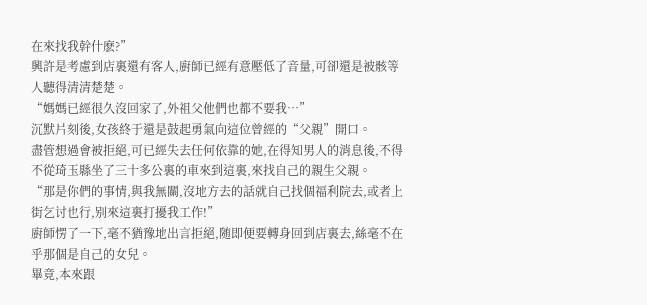在來找我幹什麽?”
興許是考慮到店裏還有客人,廚師已經有意壓低了音量,可卻還是被骸等人聽得清清楚楚。
“媽媽已經很久沒回家了,外祖父他們也都不要我…”
沉默片刻後,女孩終于還是鼓起勇氣向這位曾經的“父親”開口。
盡管想過會被拒絕,可已經失去任何依靠的她,在得知男人的消息後,不得不從琦玉縣坐了三十多公裏的車來到這裏,來找自己的親生父親。
“那是你們的事情,與我無關,沒地方去的話就自己找個福利院去,或者上街乞讨也行,别來這裏打擾我工作!”
廚師愣了一下,毫不猶豫地出言拒絕,随即便要轉身回到店裏去,絲毫不在乎那個是自己的女兒。
畢竟,本來跟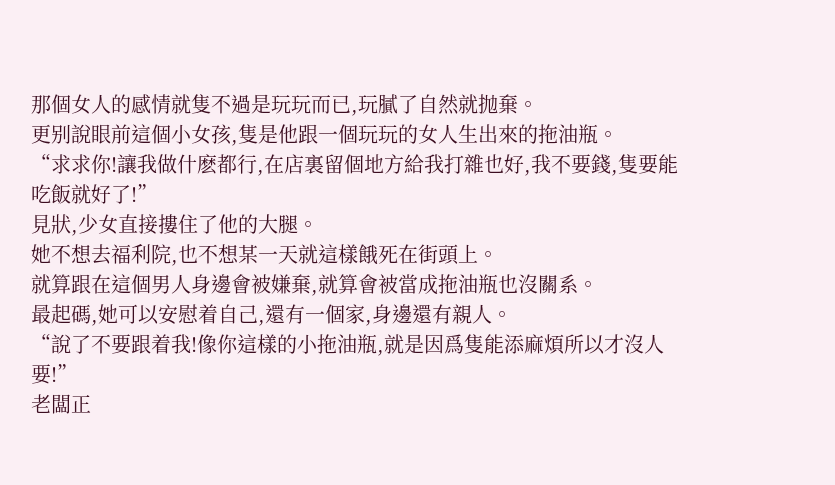那個女人的感情就隻不過是玩玩而已,玩膩了自然就抛棄。
更别說眼前這個小女孩,隻是他跟一個玩玩的女人生出來的拖油瓶。
“求求你!讓我做什麽都行,在店裏留個地方給我打雜也好,我不要錢,隻要能吃飯就好了!”
見狀,少女直接摟住了他的大腿。
她不想去福利院,也不想某一天就這樣餓死在街頭上。
就算跟在這個男人身邊會被嫌棄,就算會被當成拖油瓶也沒關系。
最起碼,她可以安慰着自己,還有一個家,身邊還有親人。
“說了不要跟着我!像你這樣的小拖油瓶,就是因爲隻能添麻煩所以才沒人要!”
老闆正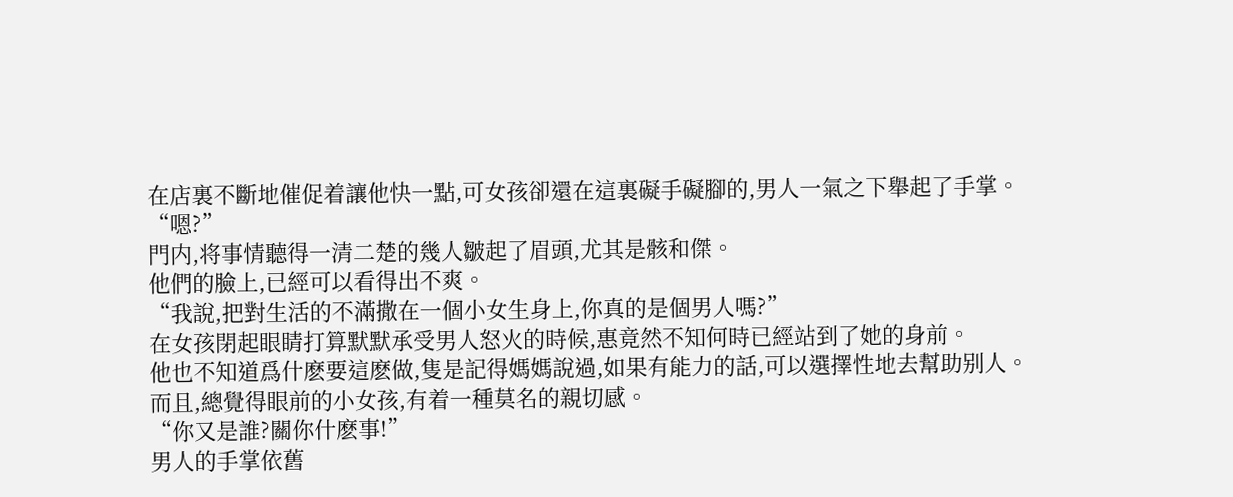在店裏不斷地催促着讓他快一點,可女孩卻還在這裏礙手礙腳的,男人一氣之下舉起了手掌。
“嗯?”
門内,将事情聽得一清二楚的幾人皺起了眉頭,尤其是骸和傑。
他們的臉上,已經可以看得出不爽。
“我說,把對生活的不滿撒在一個小女生身上,你真的是個男人嗎?”
在女孩閉起眼睛打算默默承受男人怒火的時候,惠竟然不知何時已經站到了她的身前。
他也不知道爲什麽要這麽做,隻是記得媽媽說過,如果有能力的話,可以選擇性地去幫助别人。
而且,總覺得眼前的小女孩,有着一種莫名的親切感。
“你又是誰?關你什麽事!”
男人的手掌依舊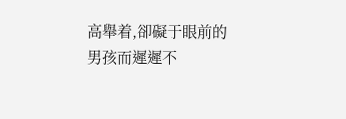高舉着,卻礙于眼前的男孩而遲遲不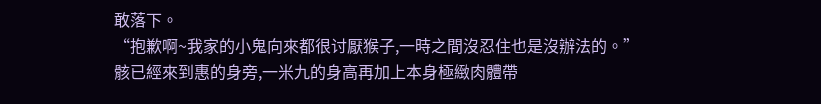敢落下。
“抱歉啊~我家的小鬼向來都很讨厭猴子,一時之間沒忍住也是沒辦法的。”
骸已經來到惠的身旁,一米九的身高再加上本身極緻肉體帶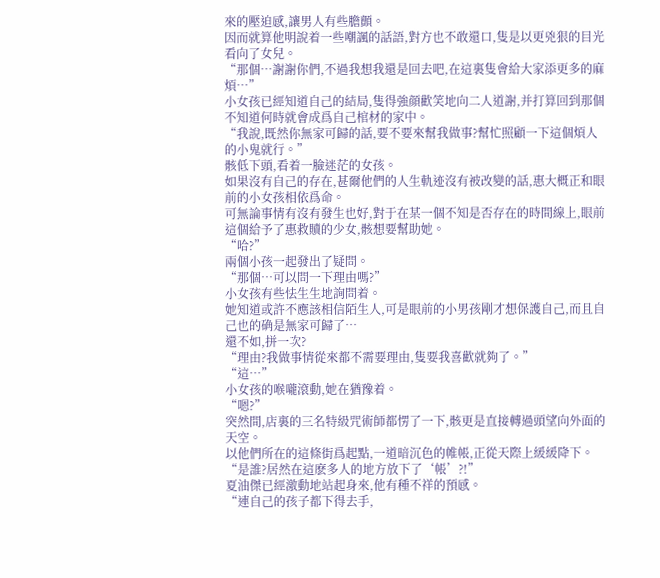來的壓迫感,讓男人有些膽顫。
因而就算他明說着一些嘲諷的話語,對方也不敢還口,隻是以更兇狠的目光看向了女兒。
“那個…謝謝你們,不過我想我還是回去吧,在這裏隻會給大家添更多的麻煩…”
小女孩已經知道自己的結局,隻得強顔歡笑地向二人道謝,并打算回到那個不知道何時就會成爲自己棺材的家中。
“我說,既然你無家可歸的話,要不要來幫我做事?幫忙照顧一下這個煩人的小鬼就行。”
骸低下頭,看着一臉迷茫的女孩。
如果沒有自己的存在,甚爾他們的人生軌迹沒有被改變的話,惠大概正和眼前的小女孩相依爲命。
可無論事情有沒有發生也好,對于在某一個不知是否存在的時間線上,眼前這個給予了惠救贖的少女,骸想要幫助她。
“哈?”
兩個小孩一起發出了疑問。
“那個…可以問一下理由嗎?”
小女孩有些怯生生地詢問着。
她知道或許不應該相信陌生人,可是眼前的小男孩剛才想保護自己,而且自己也的确是無家可歸了…
還不如,拼一次?
“理由?我做事情從來都不需要理由,隻要我喜歡就夠了。”
“這…”
小女孩的喉嚨滾動,她在猶豫着。
“嗯?”
突然間,店裏的三名特級咒術師都愣了一下,骸更是直接轉過頭望向外面的天空。
以他們所在的這條街爲起點,一道暗沉色的帷帳,正從天際上緩緩降下。
“是誰?居然在這麽多人的地方放下了‘帳’?!”
夏油傑已經激動地站起身來,他有種不祥的預感。
“連自己的孩子都下得去手,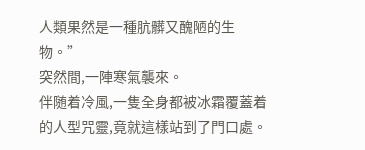人類果然是一種肮髒又醜陋的生物。”
突然間,一陣寒氣襲來。
伴随着冷風,一隻全身都被冰霜覆蓋着的人型咒靈,竟就這樣站到了門口處。